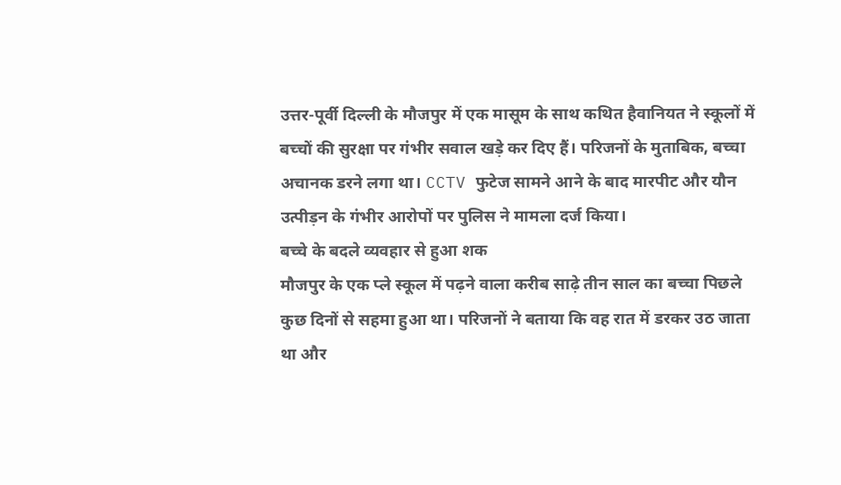उत्तर-पूर्वी दिल्ली के मौजपुर में एक मासूम के साथ कथित हैवानियत ने स्कूलों में बच्चों की सुरक्षा पर गंभीर सवाल खड़े कर दिए हैं। परिजनों के मुताबिक, बच्चा अचानक डरने लगा था। CCTV फुटेज सामने आने के बाद मारपीट और यौन उत्पीड़न के गंभीर आरोपों पर पुलिस ने मामला दर्ज किया।
बच्चे के बदले व्यवहार से हुआ शक
मौजपुर के एक प्ले स्कूल में पढ़ने वाला करीब साढ़े तीन साल का बच्चा पिछले कुछ दिनों से सहमा हुआ था। परिजनों ने बताया कि वह रात में डरकर उठ जाता था और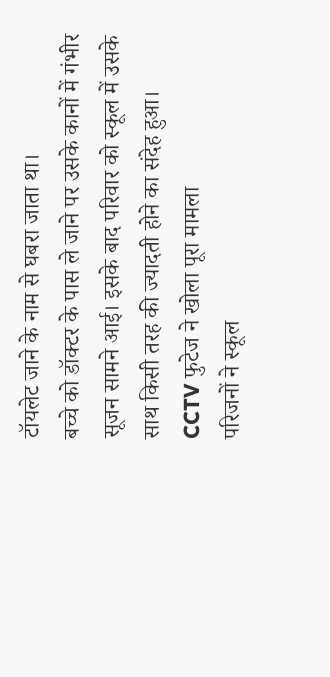टॉयलेट जाने के नाम से घबरा जाता था।
बच्चे को डॉक्टर के पास ले जाने पर उसके कानों में गंभीर सूजन सामने आई। इसके बाद परिवार को स्कूल में उसके साथ किसी तरह की ज्यादती होने का संदेह हुआ।
CCTV फुटेज ने खोला पूरा मामला
परिजनों ने स्कूल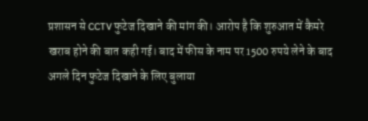प्रशासन से CCTV फुटेज दिखाने की मांग की। आरोप है कि शुरुआत में कैमरे खराब होने की बात कही गई। बाद में फीस के नाम पर 1500 रुपये लेने के बाद अगले दिन फुटेज दिखाने के लिए बुलाया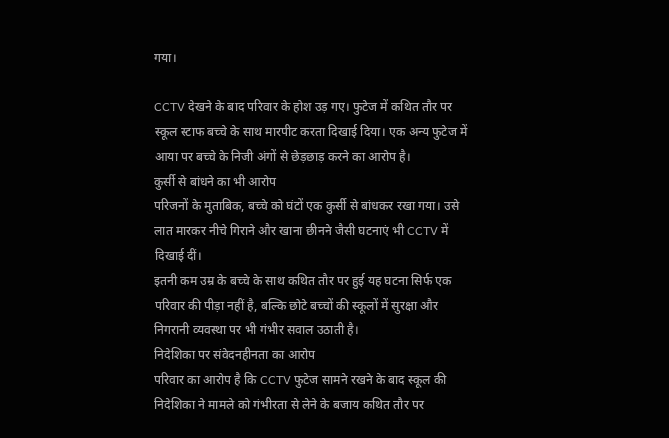गया।

CCTV देखने के बाद परिवार के होश उड़ गए। फुटेज में कथित तौर पर स्कूल स्टाफ बच्चे के साथ मारपीट करता दिखाई दिया। एक अन्य फुटेज में आया पर बच्चे के निजी अंगों से छेड़छाड़ करने का आरोप है।
कुर्सी से बांधने का भी आरोप
परिजनों के मुताबिक, बच्चे को घंटों एक कुर्सी से बांधकर रखा गया। उसे लात मारकर नीचे गिराने और खाना छीनने जैसी घटनाएं भी CCTV में दिखाई दीं।
इतनी कम उम्र के बच्चे के साथ कथित तौर पर हुई यह घटना सिर्फ एक परिवार की पीड़ा नहीं है, बल्कि छोटे बच्चों की स्कूलों में सुरक्षा और निगरानी व्यवस्था पर भी गंभीर सवाल उठाती है।
निदेशिका पर संवेदनहीनता का आरोप
परिवार का आरोप है कि CCTV फुटेज सामने रखने के बाद स्कूल की निदेशिका ने मामले को गंभीरता से लेने के बजाय कथित तौर पर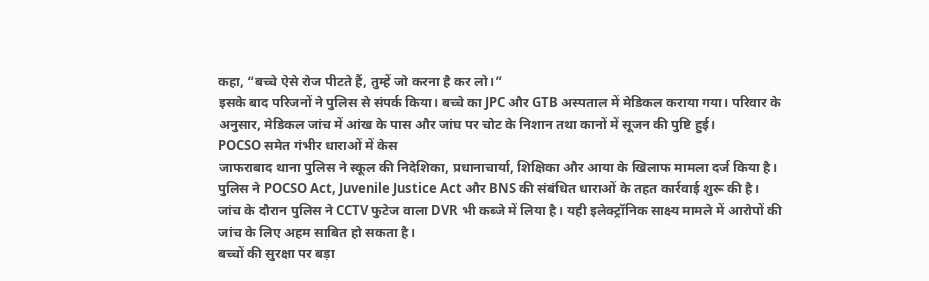कहा, “बच्चे ऐसे रोज पीटते हैं, तुम्हें जो करना है कर लो।”
इसके बाद परिजनों ने पुलिस से संपर्क किया। बच्चे का JPC और GTB अस्पताल में मेडिकल कराया गया। परिवार के अनुसार, मेडिकल जांच में आंख के पास और जांघ पर चोट के निशान तथा कानों में सूजन की पुष्टि हुई।
POCSO समेत गंभीर धाराओं में केस
जाफराबाद थाना पुलिस ने स्कूल की निदेशिका, प्रधानाचार्या, शिक्षिका और आया के खिलाफ मामला दर्ज किया है। पुलिस ने POCSO Act, Juvenile Justice Act और BNS की संबंधित धाराओं के तहत कार्रवाई शुरू की है।
जांच के दौरान पुलिस ने CCTV फुटेज वाला DVR भी कब्जे में लिया है। यही इलेक्ट्रॉनिक साक्ष्य मामले में आरोपों की जांच के लिए अहम साबित हो सकता है।
बच्चों की सुरक्षा पर बड़ा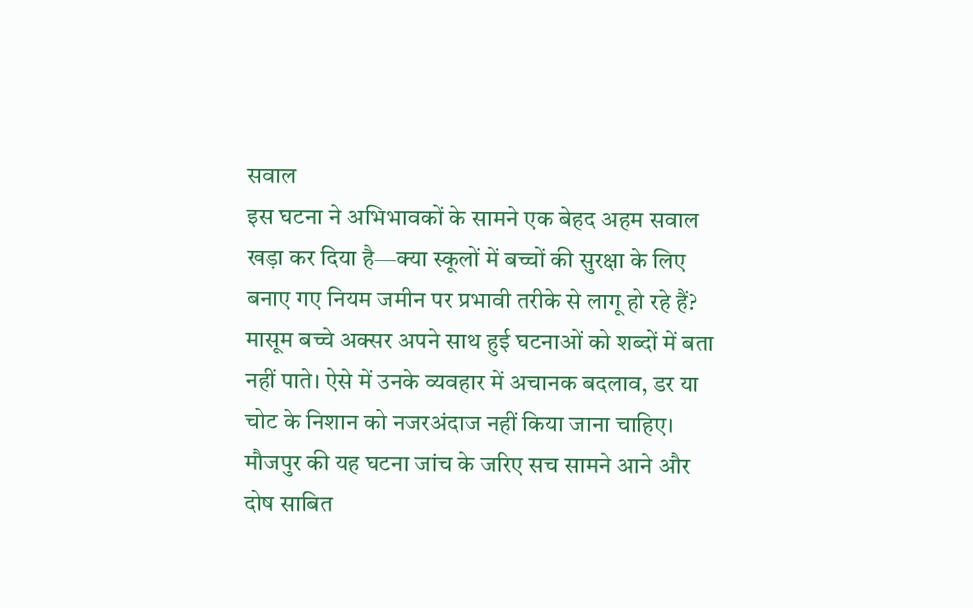सवाल
इस घटना ने अभिभावकों के सामने एक बेहद अहम सवाल खड़ा कर दिया है—क्या स्कूलों में बच्चों की सुरक्षा के लिए बनाए गए नियम जमीन पर प्रभावी तरीके से लागू हो रहे हैं?
मासूम बच्चे अक्सर अपने साथ हुई घटनाओं को शब्दों में बता नहीं पाते। ऐसे में उनके व्यवहार में अचानक बदलाव, डर या चोट के निशान को नजरअंदाज नहीं किया जाना चाहिए। मौजपुर की यह घटना जांच के जरिए सच सामने आने और दोष साबित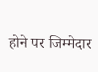होने पर जिम्मेदार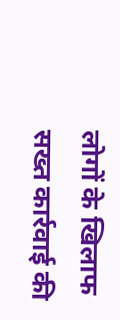लोगों के खिलाफ सख्त कार्रवाई की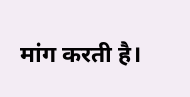मांग करती है।